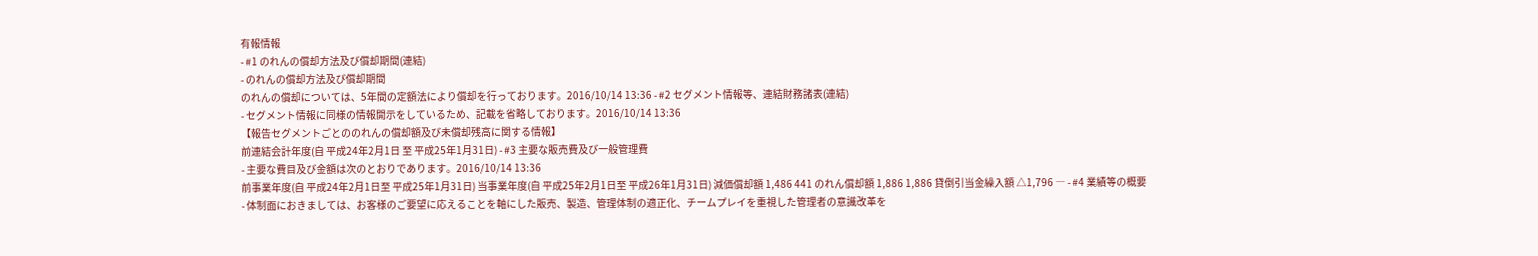有報情報
- #1 のれんの償却方法及び償却期間(連結)
- のれんの償却方法及び償却期間
のれんの償却については、5年間の定額法により償却を行っております。2016/10/14 13:36 - #2 セグメント情報等、連結財務諸表(連結)
- セグメント情報に同様の情報開示をしているため、記載を省略しております。2016/10/14 13:36
【報告セグメントごとののれんの償却額及び未償却残高に関する情報】
前連結会計年度(自 平成24年2月1日 至 平成25年1月31日) - #3 主要な販売費及び一般管理費
- 主要な費目及び金額は次のとおりであります。2016/10/14 13:36
前事業年度(自 平成24年2月1日至 平成25年1月31日) 当事業年度(自 平成25年2月1日至 平成26年1月31日) 減価償却額 1,486 441 のれん償却額 1,886 1,886 貸倒引当金繰入額 △1,796 ― - #4 業績等の概要
- 体制面におきましては、お客様のご要望に応えることを軸にした販売、製造、管理体制の適正化、チームプレイを重視した管理者の意識改革を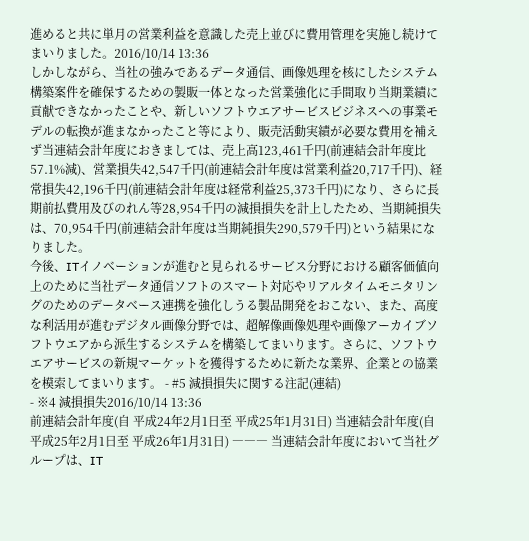進めると共に単月の営業利益を意識した売上並びに費用管理を実施し続けてまいりました。2016/10/14 13:36
しかしながら、当社の強みであるデータ通信、画像処理を核にしたシステム構築案件を確保するための製販一体となった営業強化に手間取り当期業績に貢献できなかったことや、新しいソフトウエアサービスビジネスへの事業モデルの転換が進まなかったこと等により、販売活動実績が必要な費用を補えず当連結会計年度におきましては、売上高123,461千円(前連結会計年度比57.1%減)、営業損失42,547千円(前連結会計年度は営業利益20,717千円)、経常損失42,196千円(前連結会計年度は経常利益25,373千円)になり、さらに長期前払費用及びのれん等28,954千円の減損損失を計上したため、当期純損失は、70,954千円(前連結会計年度は当期純損失290,579千円)という結果になりました。
今後、ITイノベーションが進むと見られるサービス分野における顧客価値向上のために当社データ通信ソフトのスマート対応やリアルタイムモニタリングのためのデータベース連携を強化しうる製品開発をおこない、また、高度な利活用が進むデジタル画像分野では、超解像画像処理や画像アーカイブソフトウエアから派生するシステムを構築してまいります。さらに、ソフトウエアサービスの新規マーケットを獲得するために新たな業界、企業との協業を模索してまいります。 - #5 減損損失に関する注記(連結)
- ※4 減損損失2016/10/14 13:36
前連結会計年度(自 平成24年2月1日至 平成25年1月31日) 当連結会計年度(自 平成25年2月1日至 平成26年1月31日) ――― 当連結会計年度において当社グループは、IT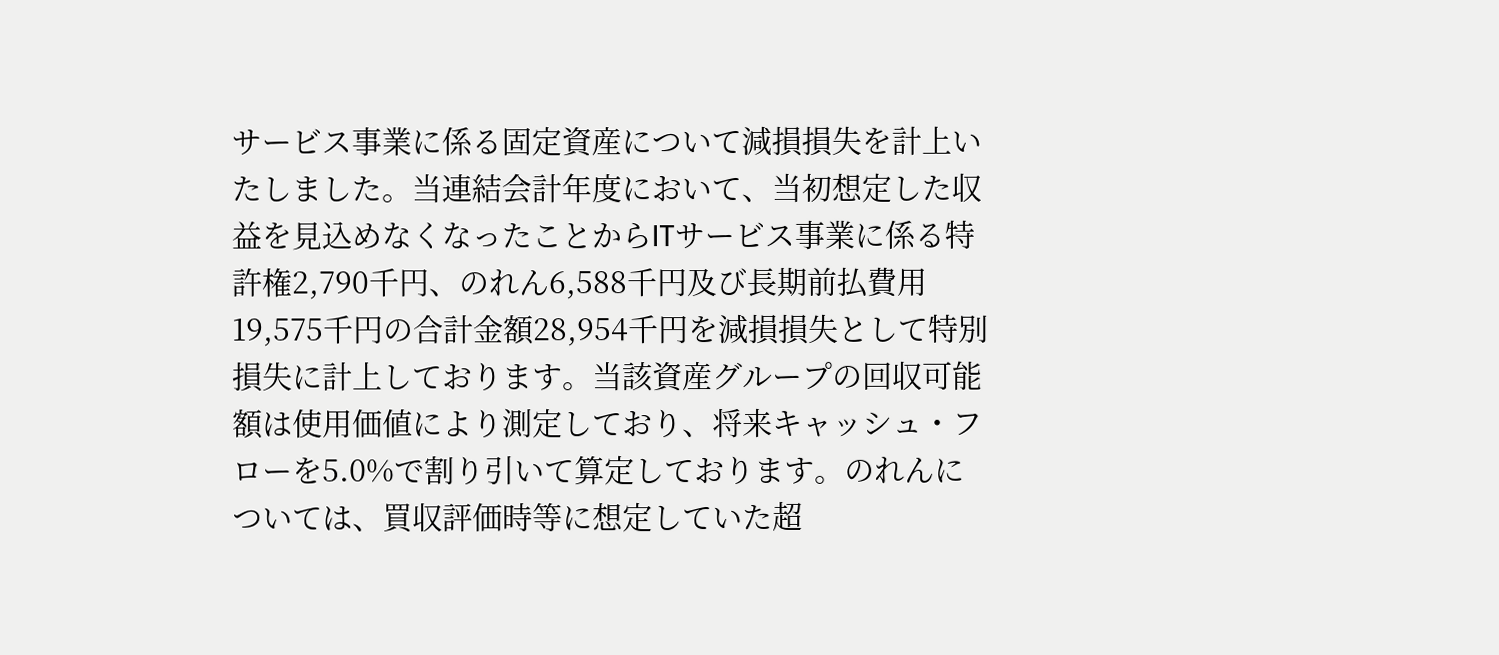サービス事業に係る固定資産について減損損失を計上いたしました。当連結会計年度において、当初想定した収益を見込めなくなったことからITサービス事業に係る特許権2,790千円、のれん6,588千円及び長期前払費用19,575千円の合計金額28,954千円を減損損失として特別損失に計上しております。当該資産グループの回収可能額は使用価値により測定しており、将来キャッシュ・フローを5.0%で割り引いて算定しております。のれんについては、買収評価時等に想定していた超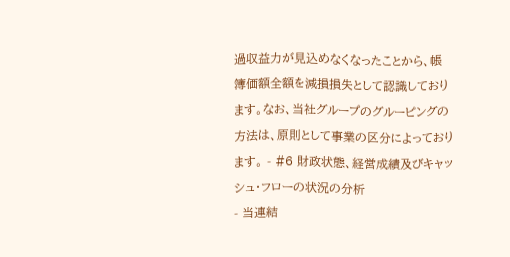過収益力が見込めなくなったことから、帳簿価額全額を減損損失として認識しております。なお、当社グループのグルーピングの方法は、原則として事業の区分によっております。 - #6 財政状態、経営成績及びキャッシュ・フローの状況の分析
- 当連結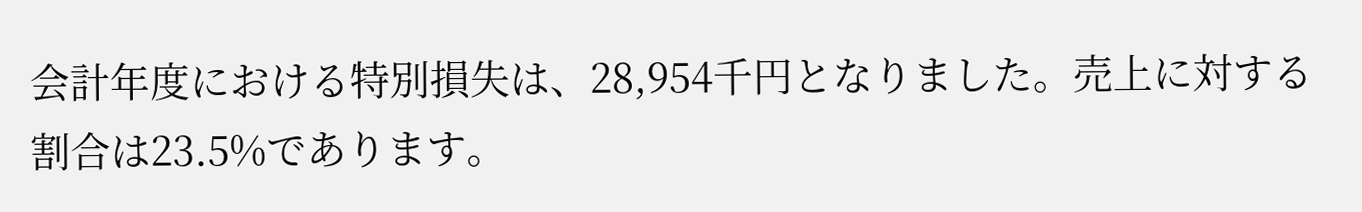会計年度における特別損失は、28,954千円となりました。売上に対する割合は23.5%であります。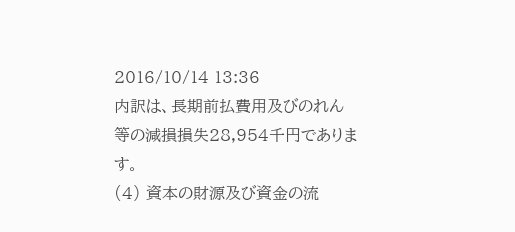2016/10/14 13:36
内訳は、長期前払費用及びのれん等の減損損失28,954千円であります。
(4) 資本の財源及び資金の流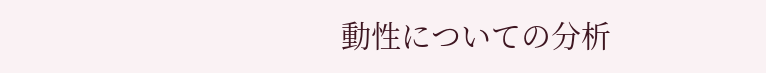動性についての分析